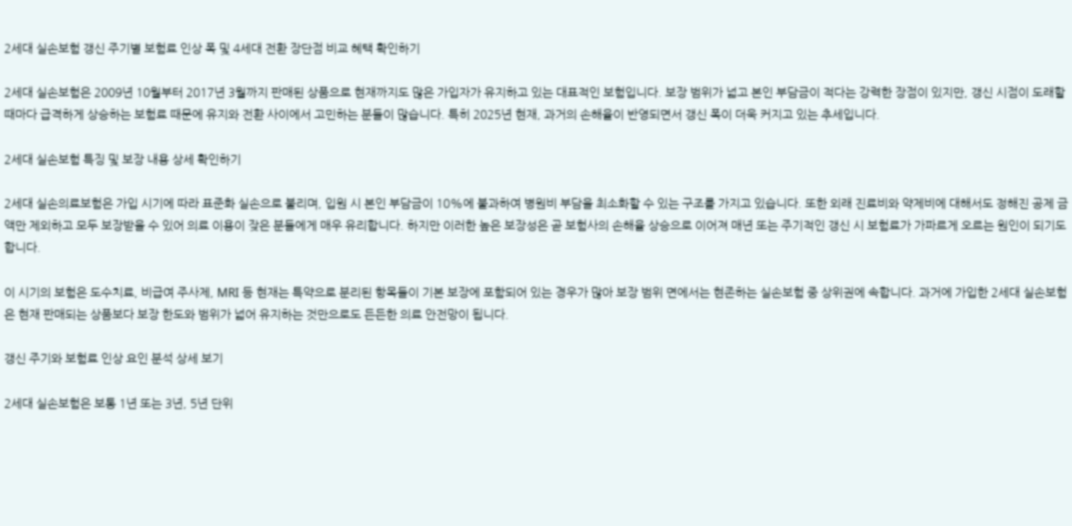2세대 실손보험 갱신 주기별 보험료 인상 폭 및 4세대 전환 장단점 비교 혜택 확인하기

2세대 실손보험은 2009년 10월부터 2017년 3월까지 판매된 상품으로 현재까지도 많은 가입자가 유지하고 있는 대표적인 보험입니다. 보장 범위가 넓고 본인 부담금이 적다는 강력한 장점이 있지만, 갱신 시점이 도래할 때마다 급격하게 상승하는 보험료 때문에 유지와 전환 사이에서 고민하는 분들이 많습니다. 특히 2025년 현재, 과거의 손해율이 반영되면서 갱신 폭이 더욱 커지고 있는 추세입니다.

2세대 실손보험 특징 및 보장 내용 상세 확인하기

2세대 실손의료보험은 가입 시기에 따라 표준화 실손으로 불리며, 입원 시 본인 부담금이 10%에 불과하여 병원비 부담을 최소화할 수 있는 구조를 가지고 있습니다. 또한 외래 진료비와 약제비에 대해서도 정해진 공제 금액만 제외하고 모두 보장받을 수 있어 의료 이용이 잦은 분들에게 매우 유리합니다. 하지만 이러한 높은 보장성은 곧 보험사의 손해율 상승으로 이어져 매년 또는 주기적인 갱신 시 보험료가 가파르게 오르는 원인이 되기도 합니다.

이 시기의 보험은 도수치료, 비급여 주사제, MRI 등 현재는 특약으로 분리된 항목들이 기본 보장에 포함되어 있는 경우가 많아 보장 범위 면에서는 현존하는 실손보험 중 상위권에 속합니다. 과거에 가입한 2세대 실손보험은 현재 판매되는 상품보다 보장 한도와 범위가 넓어 유지하는 것만으로도 든든한 의료 안전망이 됩니다.

갱신 주기와 보험료 인상 요인 분석 상세 보기

2세대 실손보험은 보통 1년 또는 3년, 5년 단위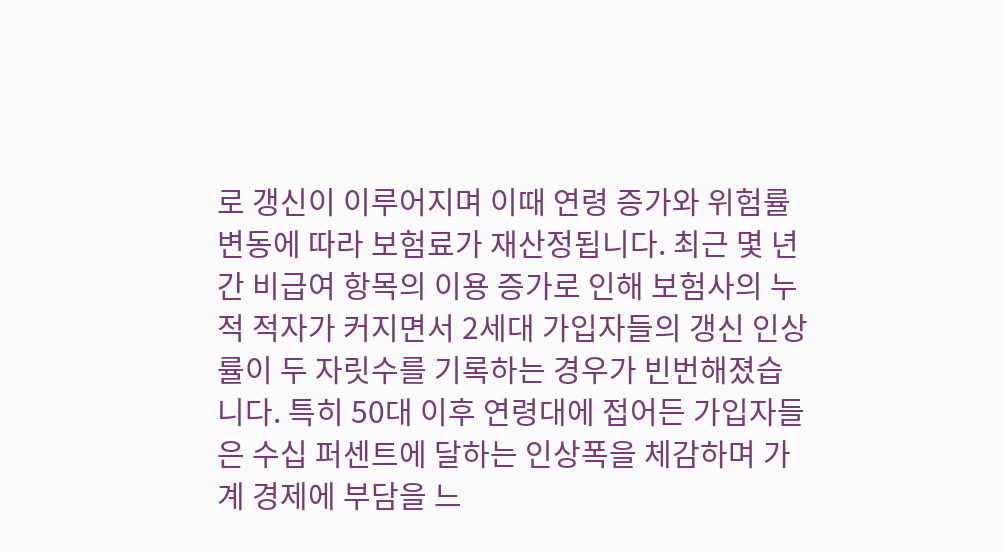로 갱신이 이루어지며 이때 연령 증가와 위험률 변동에 따라 보험료가 재산정됩니다. 최근 몇 년간 비급여 항목의 이용 증가로 인해 보험사의 누적 적자가 커지면서 2세대 가입자들의 갱신 인상률이 두 자릿수를 기록하는 경우가 빈번해졌습니다. 특히 50대 이후 연령대에 접어든 가입자들은 수십 퍼센트에 달하는 인상폭을 체감하며 가계 경제에 부담을 느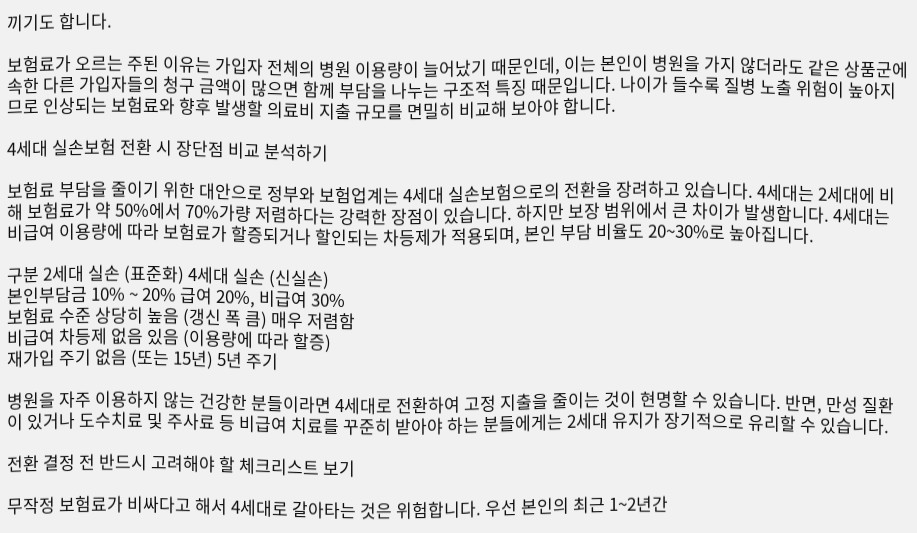끼기도 합니다.

보험료가 오르는 주된 이유는 가입자 전체의 병원 이용량이 늘어났기 때문인데, 이는 본인이 병원을 가지 않더라도 같은 상품군에 속한 다른 가입자들의 청구 금액이 많으면 함께 부담을 나누는 구조적 특징 때문입니다. 나이가 들수록 질병 노출 위험이 높아지므로 인상되는 보험료와 향후 발생할 의료비 지출 규모를 면밀히 비교해 보아야 합니다.

4세대 실손보험 전환 시 장단점 비교 분석하기

보험료 부담을 줄이기 위한 대안으로 정부와 보험업계는 4세대 실손보험으로의 전환을 장려하고 있습니다. 4세대는 2세대에 비해 보험료가 약 50%에서 70%가량 저렴하다는 강력한 장점이 있습니다. 하지만 보장 범위에서 큰 차이가 발생합니다. 4세대는 비급여 이용량에 따라 보험료가 할증되거나 할인되는 차등제가 적용되며, 본인 부담 비율도 20~30%로 높아집니다.

구분 2세대 실손 (표준화) 4세대 실손 (신실손)
본인부담금 10% ~ 20% 급여 20%, 비급여 30%
보험료 수준 상당히 높음 (갱신 폭 큼) 매우 저렴함
비급여 차등제 없음 있음 (이용량에 따라 할증)
재가입 주기 없음 (또는 15년) 5년 주기

병원을 자주 이용하지 않는 건강한 분들이라면 4세대로 전환하여 고정 지출을 줄이는 것이 현명할 수 있습니다. 반면, 만성 질환이 있거나 도수치료 및 주사료 등 비급여 치료를 꾸준히 받아야 하는 분들에게는 2세대 유지가 장기적으로 유리할 수 있습니다.

전환 결정 전 반드시 고려해야 할 체크리스트 보기

무작정 보험료가 비싸다고 해서 4세대로 갈아타는 것은 위험합니다. 우선 본인의 최근 1~2년간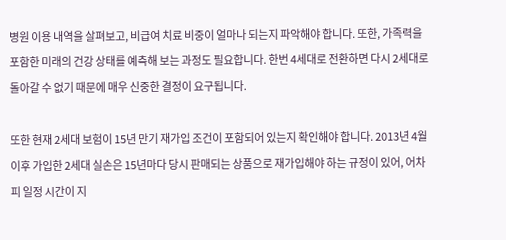병원 이용 내역을 살펴보고, 비급여 치료 비중이 얼마나 되는지 파악해야 합니다. 또한, 가족력을 포함한 미래의 건강 상태를 예측해 보는 과정도 필요합니다. 한번 4세대로 전환하면 다시 2세대로 돌아갈 수 없기 때문에 매우 신중한 결정이 요구됩니다.

또한 현재 2세대 보험이 15년 만기 재가입 조건이 포함되어 있는지 확인해야 합니다. 2013년 4월 이후 가입한 2세대 실손은 15년마다 당시 판매되는 상품으로 재가입해야 하는 규정이 있어, 어차피 일정 시간이 지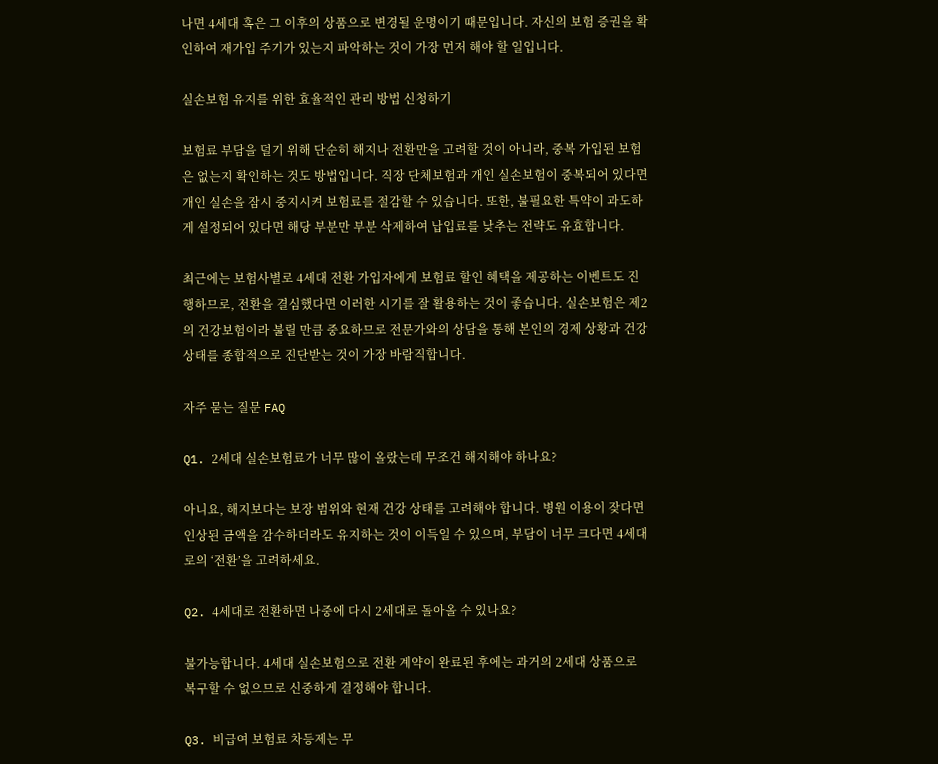나면 4세대 혹은 그 이후의 상품으로 변경될 운명이기 때문입니다. 자신의 보험 증권을 확인하여 재가입 주기가 있는지 파악하는 것이 가장 먼저 해야 할 일입니다.

실손보험 유지를 위한 효율적인 관리 방법 신청하기

보험료 부담을 덜기 위해 단순히 해지나 전환만을 고려할 것이 아니라, 중복 가입된 보험은 없는지 확인하는 것도 방법입니다. 직장 단체보험과 개인 실손보험이 중복되어 있다면 개인 실손을 잠시 중지시켜 보험료를 절감할 수 있습니다. 또한, 불필요한 특약이 과도하게 설정되어 있다면 해당 부분만 부분 삭제하여 납입료를 낮추는 전략도 유효합니다.

최근에는 보험사별로 4세대 전환 가입자에게 보험료 할인 혜택을 제공하는 이벤트도 진행하므로, 전환을 결심했다면 이러한 시기를 잘 활용하는 것이 좋습니다. 실손보험은 제2의 건강보험이라 불릴 만큼 중요하므로 전문가와의 상담을 통해 본인의 경제 상황과 건강 상태를 종합적으로 진단받는 것이 가장 바람직합니다.

자주 묻는 질문 FAQ

Q1. 2세대 실손보험료가 너무 많이 올랐는데 무조건 해지해야 하나요?

아니요, 해지보다는 보장 범위와 현재 건강 상태를 고려해야 합니다. 병원 이용이 잦다면 인상된 금액을 감수하더라도 유지하는 것이 이득일 수 있으며, 부담이 너무 크다면 4세대로의 ‘전환’을 고려하세요.

Q2. 4세대로 전환하면 나중에 다시 2세대로 돌아올 수 있나요?

불가능합니다. 4세대 실손보험으로 전환 계약이 완료된 후에는 과거의 2세대 상품으로 복구할 수 없으므로 신중하게 결정해야 합니다.

Q3. 비급여 보험료 차등제는 무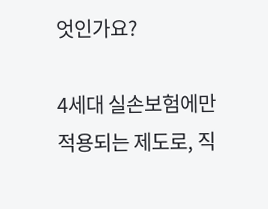엇인가요?

4세대 실손보험에만 적용되는 제도로, 직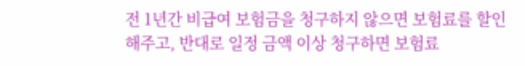전 1년간 비급여 보험금을 청구하지 않으면 보험료를 할인해주고, 반대로 일정 금액 이상 청구하면 보험료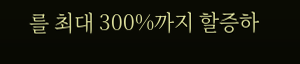를 최대 300%까지 할증하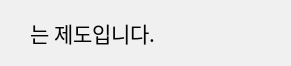는 제도입니다.